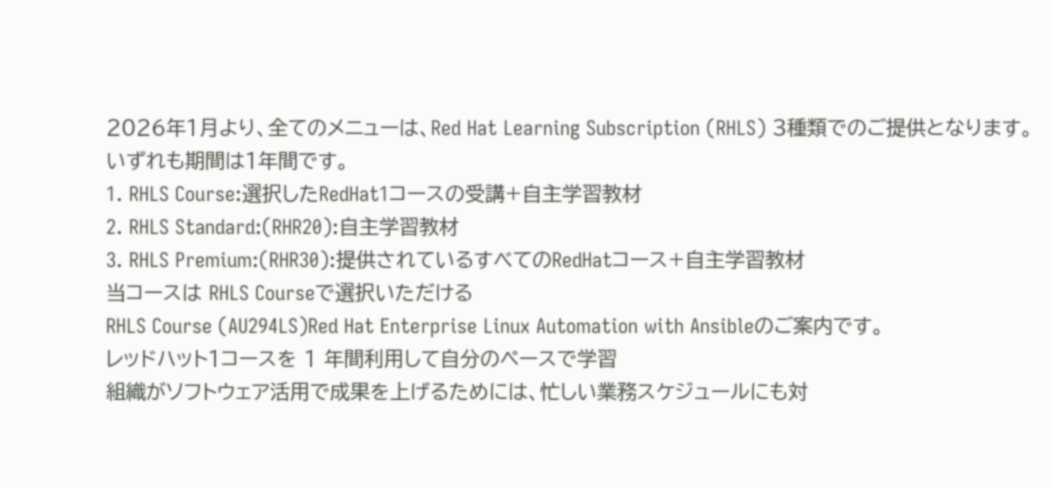2026年1月より、全てのメニューは、Red Hat Learning Subscription (RHLS) 3種類でのご提供となります。いずれも期間は1年間です。
1. RHLS Course:選択したRedHat1コースの受講+自主学習教材
2. RHLS Standard:(RHR20):自主学習教材
3. RHLS Premium:(RHR30):提供されているすべてのRedHatコース+自主学習教材
当コースは RHLS Courseで選択いただける
RHLS Course (AU294LS)Red Hat Enterprise Linux Automation with Ansibleのご案内です。
レッドハット1コースを 1 年間利用して自分のペースで学習
組織がソフトウェア活用で成果を上げるためには、忙しい業務スケジュールにも対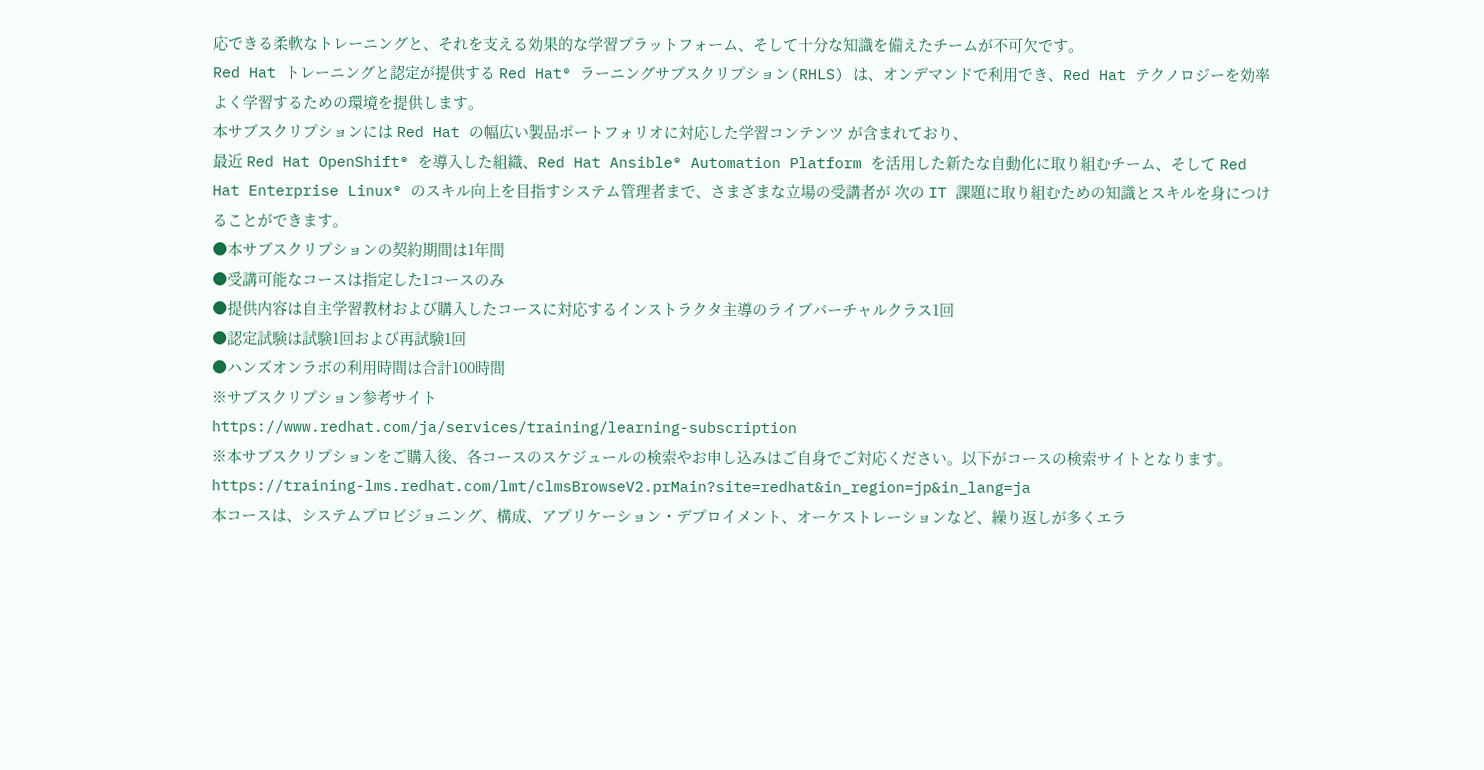応できる柔軟なトレーニングと、それを支える効果的な学習プラットフォーム、そして十分な知識を備えたチームが不可欠です。
Red Hat トレーニングと認定が提供する Red Hat® ラーニングサブスクリプション(RHLS) は、オンデマンドで利用でき、Red Hat テクノロジーを効率よく学習するための環境を提供します。
本サブスクリプションには Red Hat の幅広い製品ポートフォリオに対応した学習コンテンツ が含まれており、
最近 Red Hat OpenShift® を導入した組織、Red Hat Ansible® Automation Platform を活用した新たな自動化に取り組むチーム、そして Red Hat Enterprise Linux® のスキル向上を目指すシステム管理者まで、さまざまな立場の受講者が 次の IT 課題に取り組むための知識とスキルを身につけることができます。
●本サブスクリプションの契約期間は1年間
●受講可能なコースは指定した1コースのみ
●提供内容は自主学習教材および購入したコースに対応するインストラクタ主導のライブバーチャルクラス1回
●認定試験は試験1回および再試験1回
●ハンズオンラボの利用時間は合計100時間
※サブスクリプション参考サイト
https://www.redhat.com/ja/services/training/learning-subscription
※本サブスクリプションをご購入後、各コースのスケジュールの検索やお申し込みはご自身でご対応ください。以下がコースの検索サイトとなります。
https://training-lms.redhat.com/lmt/clmsBrowseV2.prMain?site=redhat&in_region=jp&in_lang=ja
本コースは、システムプロビジョニング、構成、アプリケーション・デプロイメント、オーケストレーションなど、繰り返しが多くエラ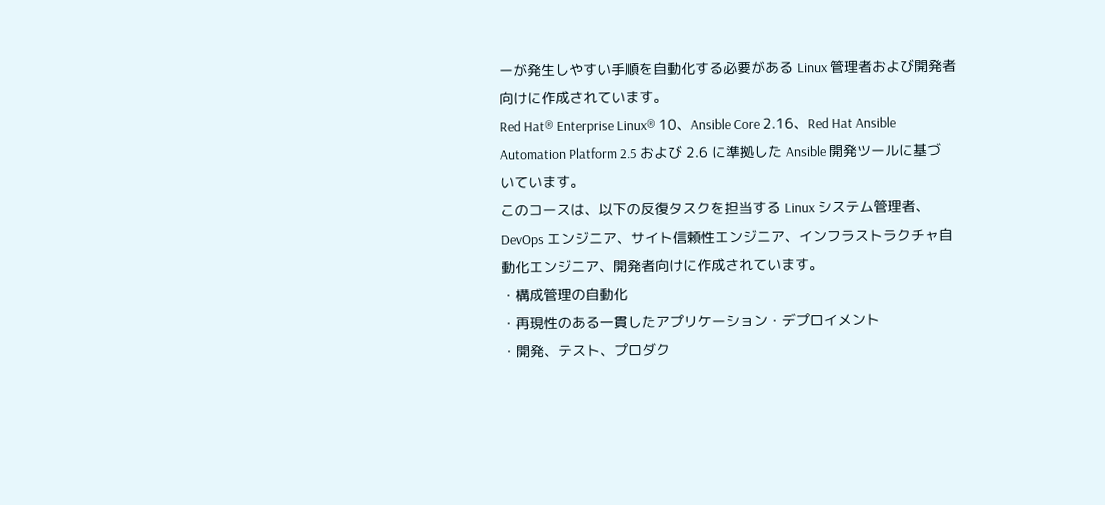ーが発生しやすい手順を自動化する必要がある Linux 管理者および開発者向けに作成されています。
Red Hat® Enterprise Linux® 10、Ansible Core 2.16、Red Hat Ansible Automation Platform 2.5 および 2.6 に準拠した Ansible 開発ツールに基づいています。
このコースは、以下の反復タスクを担当する Linux システム管理者、DevOps エンジニア、サイト信頼性エンジニア、インフラストラクチャ自動化エンジニア、開発者向けに作成されています。
・構成管理の自動化
・再現性のある一貫したアプリケーション・デプロイメント
・開発、テスト、プロダク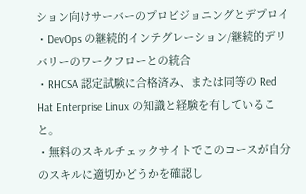ション向けサーバーのプロビジョニングとデプロイ
・DevOps の継続的インテグレーション/継続的デリバリーのワークフローとの統合
・RHCSA 認定試験に合格済み、または同等の Red Hat Enterprise Linux の知識と経験を有していること。
・無料のスキルチェックサイトでこのコースが自分のスキルに適切かどうかを確認し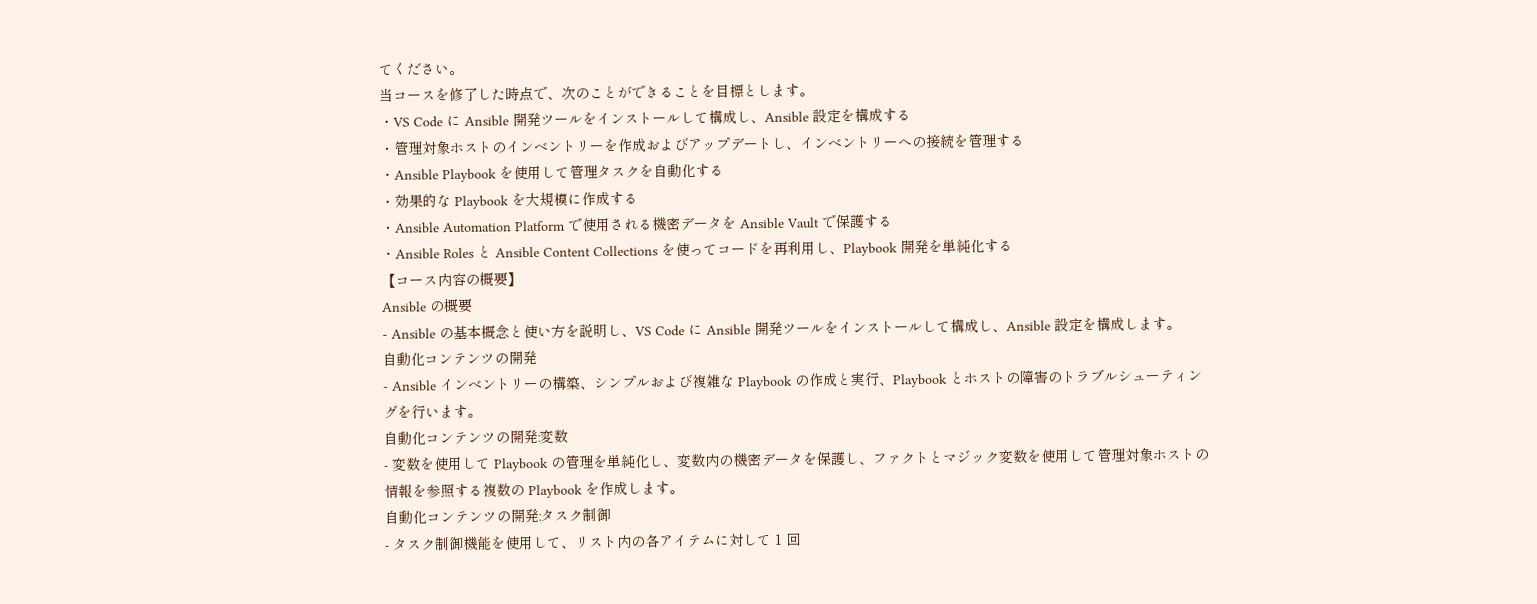てください。
当コースを修了した時点で、次のことができることを目標とします。
・VS Code に Ansible 開発ツールをインストールして構成し、Ansible 設定を構成する
・管理対象ホストのインベントリーを作成およびアップデートし、インベントリーへの接続を管理する
・Ansible Playbook を使用して管理タスクを自動化する
・効果的な Playbook を大規模に作成する
・Ansible Automation Platform で使用される機密データを Ansible Vault で保護する
・Ansible Roles と Ansible Content Collections を使ってコードを再利用し、Playbook 開発を単純化する
【コース内容の概要】
Ansible の概要
- Ansible の基本概念と使い方を説明し、VS Code に Ansible 開発ツールをインストールして構成し、Ansible 設定を構成します。
自動化コンテンツの開発
- Ansible インベントリーの構築、シンプルおよび複雑な Playbook の作成と実行、Playbook とホストの障害のトラブルシューティングを行います。
自動化コンテンツの開発:変数
- 変数を使用して Playbook の管理を単純化し、変数内の機密データを保護し、ファクトとマジック変数を使用して管理対象ホストの情報を参照する複数の Playbook を作成します。
自動化コンテンツの開発:タスク制御
- タスク制御機能を使用して、リスト内の各アイテムに対して 1 回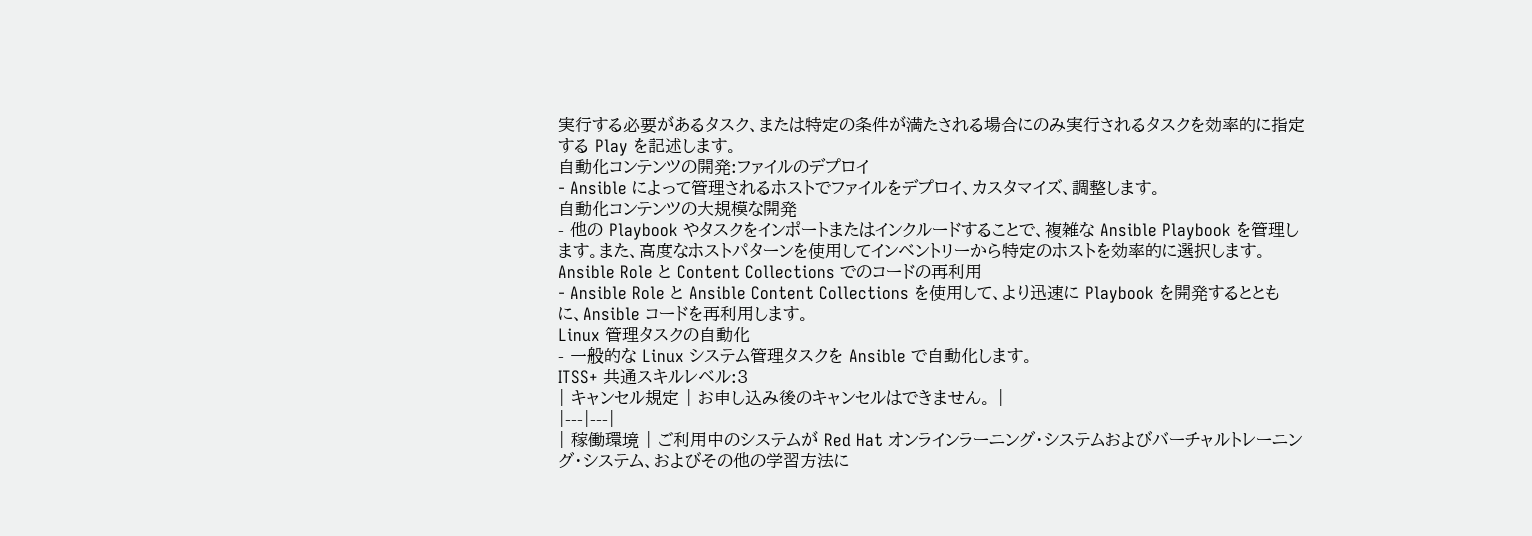実行する必要があるタスク、または特定の条件が満たされる場合にのみ実行されるタスクを効率的に指定する Play を記述します。
自動化コンテンツの開発:ファイルのデプロイ
- Ansible によって管理されるホストでファイルをデプロイ、カスタマイズ、調整します。
自動化コンテンツの大規模な開発
- 他の Playbook やタスクをインポートまたはインクルードすることで、複雑な Ansible Playbook を管理します。また、高度なホストパターンを使用してインベントリーから特定のホストを効率的に選択します。
Ansible Role と Content Collections でのコードの再利用
- Ansible Role と Ansible Content Collections を使用して、より迅速に Playbook を開発するとともに、Ansible コードを再利用します。
Linux 管理タスクの自動化
- 一般的な Linux システム管理タスクを Ansible で自動化します。
ITSS+ 共通スキルレベル:3
| キャンセル規定 | お申し込み後のキャンセルはできません。 |
|---|---|
| 稼働環境 | ご利用中のシステムが Red Hat オンラインラーニング・システムおよびバーチャルトレーニング・システム、およびその他の学習方法に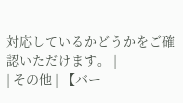対応しているかどうかをご確認いただけます。 |
| その他 | 【バー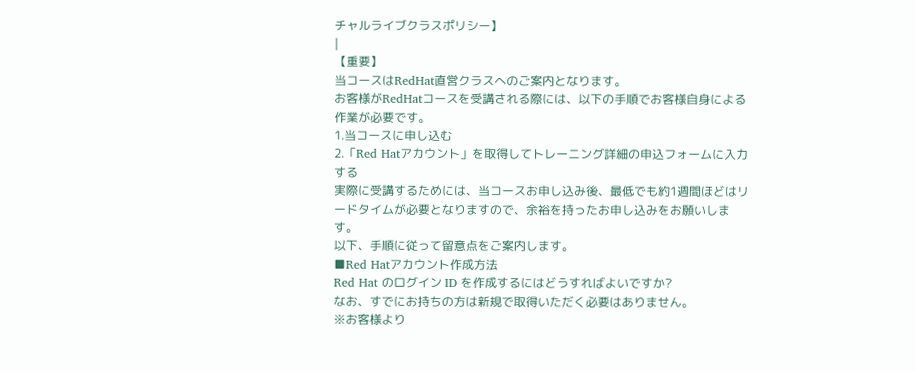チャルライブクラスポリシー】
|
【重要】
当コースはRedHat直営クラスへのご案内となります。
お客様がRedHatコースを受講される際には、以下の手順でお客様自身による作業が必要です。
1.当コースに申し込む
2.「Red Hatアカウント」を取得してトレーニング詳細の申込フォームに入力する
実際に受講するためには、当コースお申し込み後、最低でも約1週間ほどはリードタイムが必要となりますので、余裕を持ったお申し込みをお願いします。
以下、手順に従って留意点をご案内します。
■Red Hatアカウント作成方法
Red Hat のログイン ID を作成するにはどうすればよいですか?
なお、すでにお持ちの方は新規で取得いただく必要はありません。
※お客様より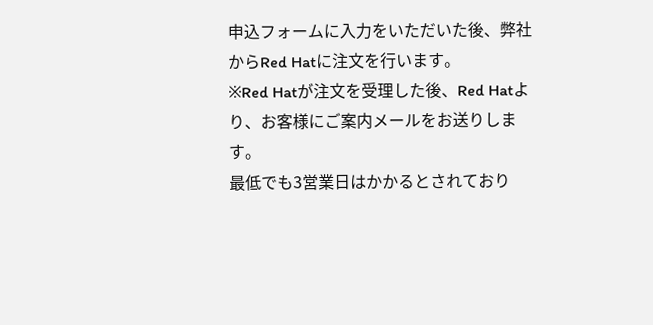申込フォームに入力をいただいた後、弊社からRed Hatに注文を行います。
※Red Hatが注文を受理した後、Red Hatより、お客様にご案内メールをお送りします。
最低でも3営業日はかかるとされており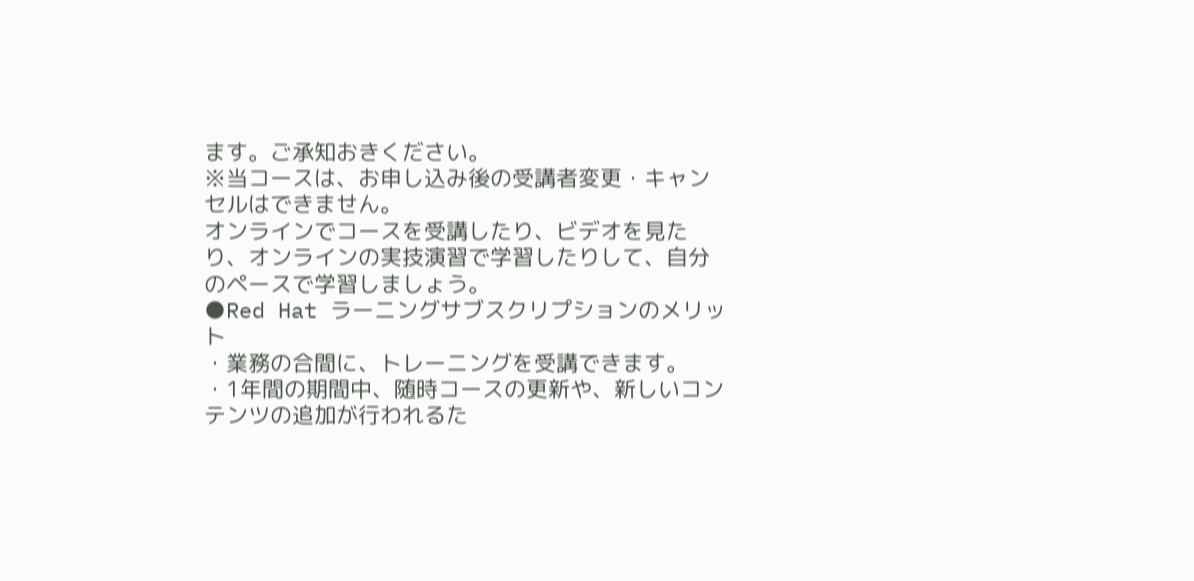ます。ご承知おきください。
※当コースは、お申し込み後の受講者変更・キャンセルはできません。
オンラインでコースを受講したり、ビデオを見たり、オンラインの実技演習で学習したりして、自分のペースで学習しましょう。
●Red Hat ラーニングサブスクリプションのメリット
・業務の合間に、トレーニングを受講できます。
・1年間の期間中、随時コースの更新や、新しいコンテンツの追加が行われるた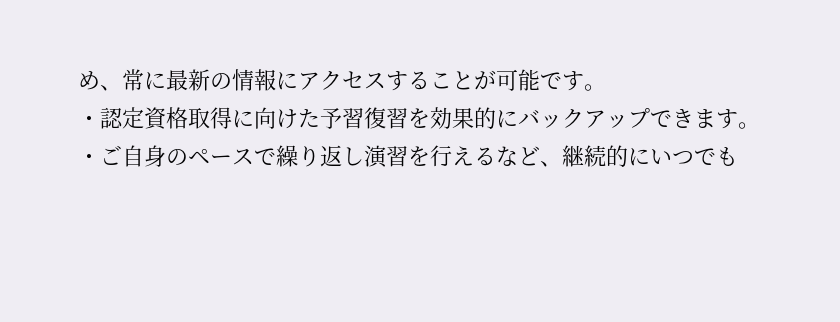め、常に最新の情報にアクセスすることが可能です。
・認定資格取得に向けた予習復習を効果的にバックアップできます。
・ご自身のペースで繰り返し演習を行えるなど、継続的にいつでも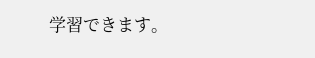学習できます。